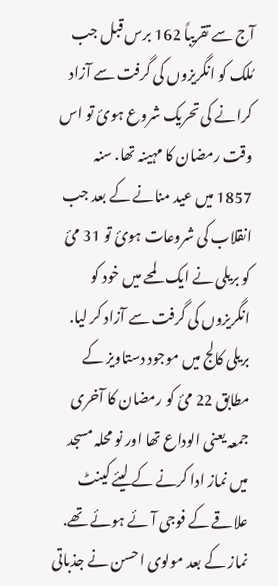آج سے تقریباً 162 برس قبل جب مُلک کو انگریزوں کی گرفت سے آزاد کرانے کی تحریک شروع ہوئ تو اس وقت رمضان کا مہینہ تھا. سنہ 1857 میں عید منانے کے بعد جب انقلاب کی شروعات ہوئ تو 31 مئ کو بریلی نے ایک لمحے میں خود کو انگریزوں کی گرفت سے آزاد کر لیا.
بریلی کالج میں موجود دستاویز کے مطابق 22 مئ کو رمضان کا آخری جمعہ یعنی الوداع تھا اور نو محلہ مسجد میں نماز ادا کرنے کے لیئے کینٹ علاقے کے فوجی آئے ہوئے تھے. نماز کے بعد مولوی احسن نے جذباتی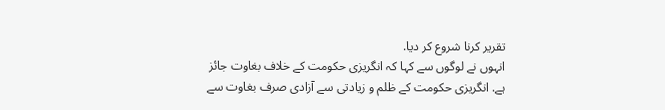تقریر کرنا شروع کر دیا.
انہوں نے لوگوں سے کہا کہ انگریزی حکومت کے خلاف بغاوت جائز ہے. انگریزی حکومت کے ظلم و زیادتی سے آزادی صرف بغاوت سے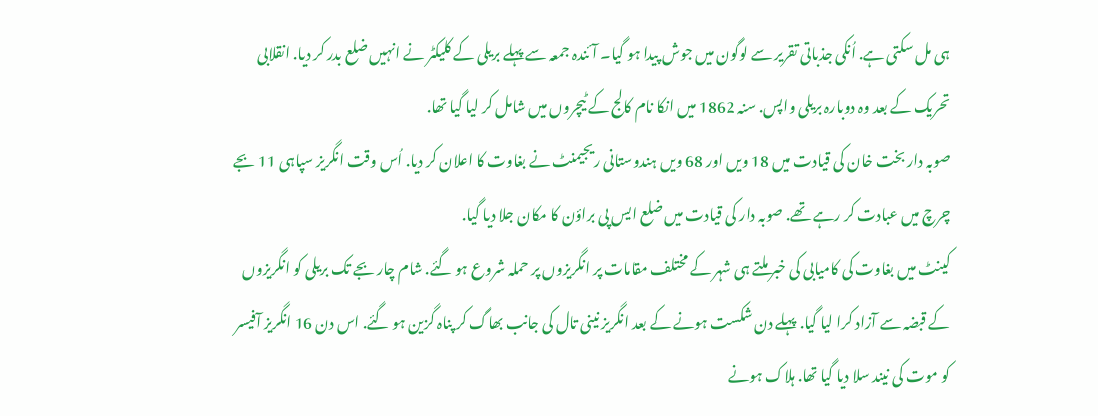ہی مل سکتی ہے. اُنکی جذباتی تقریر سے لوگون میں جوش پیدا ہو گیا۔ آئندہ جمعہ سے پہلے بریلی کے کلیکٹر نے انہیں ضلع بدر کر دیا. انقلابی تحریک کے بعد وہ دوبارہ بریلی واپس. سنہ 1862 میں انکا نام کالج کے ٹیچروں میں شامل کر لیا گیا تھا.
صوبہ دار بخت خان کی قیادت میں 18 ویں اور 68 ویں ہندوستانی ریجیمنٹ نے بغاوت کا اعلان کر دیا. اُس وقت انگریز سپاہی 11 بجے چرچ میں عبادت کر رہے تھے. صوبہ دار کی قیادت میں ضلع ایس پی براؤن کا مکان جلا دیا گیا.
کینٹ میں بغاوت کی کامیابی کی خبر ملتے ہی شہر کے مختلف مقامات پر انگریزوں پر حملہ شروع ہو گئے. شام چار بجے تک بریلی کو انگریزوں کے قبضہ سے آزاد کرا لیا گیا. پہلے دن شکست ہونے کے بعد انگریز نینی تال کی جانب بھاگ کر پناہ گزین ہو گئے. اس دن 16 انگریز آفیسر کو موت کی نیند سلا دیا گیا تھا. ہلاک ہونے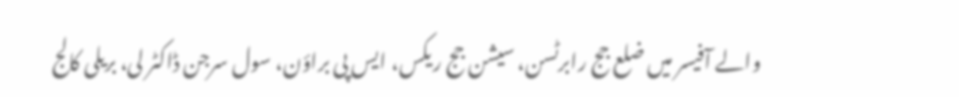والے آفیسر میں ضلع جج رابرٹسن، سیشن جج ریکس، ایس پی براؤن، سول سرجن ڈاکٹر لی، بریلی کالج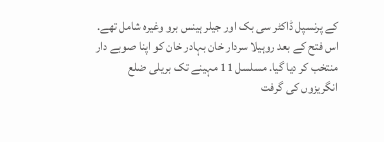کے پرنسپل ڈاکٹر سی بک اور جیلر ہینس برو وغیرہ شامل تھے.
اس فتح کے بعد روہیلا سردار خان بہادر خان کو اپنا صوبے دار منتخب کر دیا گیا. مسلسل 11 مہینے تک بریلی ضلع انگریزوں کی گرفت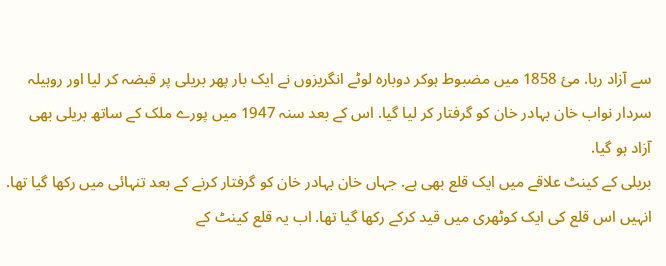سے آزاد رہا. مئ 1858 میں مضبوط ہوکر دوبارہ لوٹے انگریزوں نے ایک بار پھر بریلی پر قبضہ کر لیا اور روہیلہ سردار نواب خان بہادر خان کو گرفتار کر لیا گیا. اس کے بعد سنہ 1947 میں پورے ملک کے ساتھ بریلی بھی آزاد ہو گیا.
بریلی کے کینٹ علاقے میں ایک قلع بھی ہے. جہاں خان بہادر خان کو گرفتار کرنے کے بعد تنہائی میں رکھا گیا تھا. انہیں اس قلع کی ایک کوٹھری میں قید کرکے رکھا گیا تھا. اب یہ قلع کینٹ کے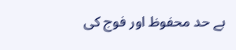بے حد محفوظ اور فوج کی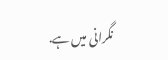نگرانی میں ہے.